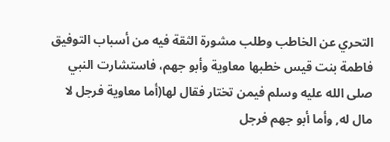التحري عن الخاطب وطلب مشورة الثقة فيه من أسباب التوفيق فاطمة بنت قيس خطبها معاوية وأبو جهم، فاستشارت النبي صلى الله عليه وسلم فيمن تختار فقال لها(أما معاوية فرجل لا مال له, وأما أبو جهم فرجل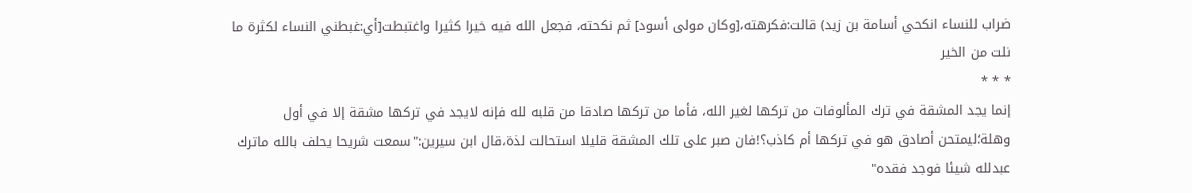ضراب للنساء انكحي أسامة بن زيد) قالت:فكرهته،[وكان مولى أسود] ثم نكحته، فجعل الله فيه خيرا كثيرا واغتبطت[أي:غبطني النساء لكثرة ما نلت من الخير
* * *
إنما يجد المشقة في ترك المألوفات من تركها لغير الله، فأما من تركها صادقا من قلبه لله فإنه لايجد في تركها مشقة إلا في أول وهلة؛ليمتحن أصادق هو في تركها أم كاذب؟!فان صبر على تلك المشقة قليلا استحالت لذة،قال ابن سيرين:"سمعت شريحا يحلف بالله ماترك عبدلله شيئا فوجد فقده"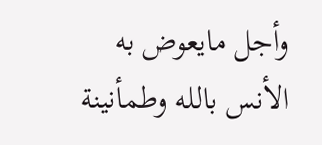وأجل مايعوض به الأنس بالله وطمأنينة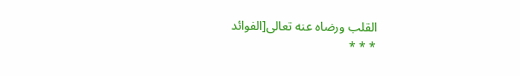القلب ورضاه عنه تعالى[الفوائد
* * *